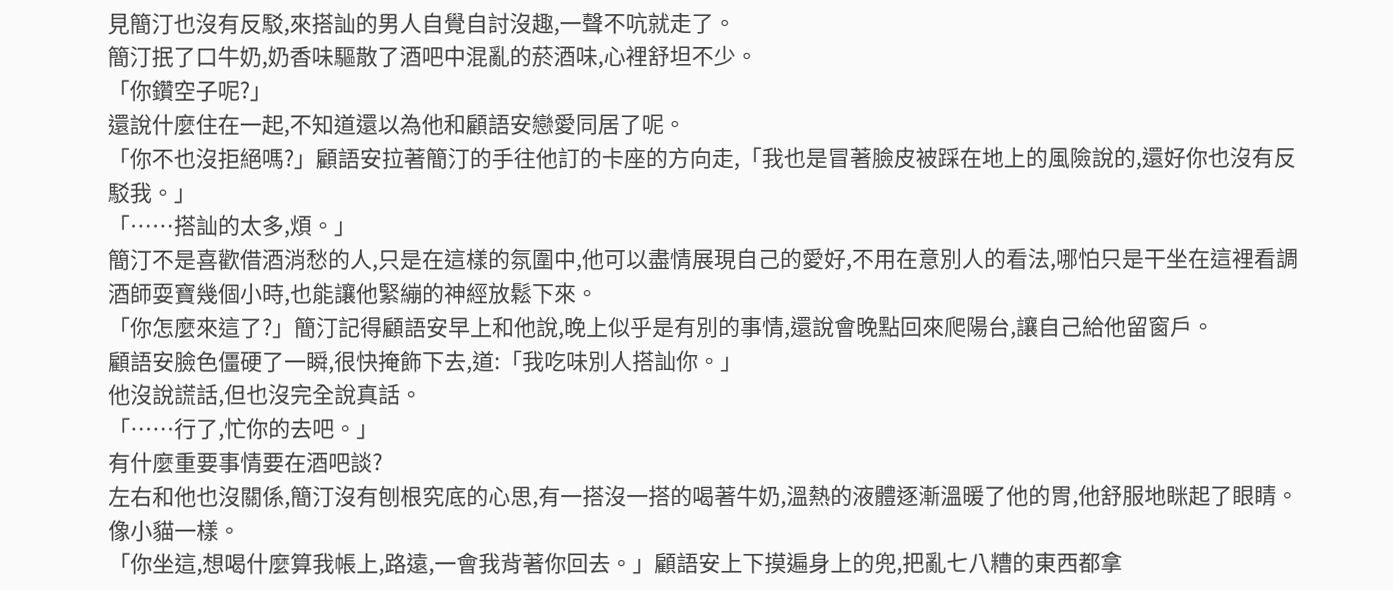見簡汀也沒有反駁,來搭訕的男人自覺自討沒趣,一聲不吭就走了。
簡汀抿了口牛奶,奶香味驅散了酒吧中混亂的菸酒味,心裡舒坦不少。
「你鑽空子呢?」
還說什麼住在一起,不知道還以為他和顧語安戀愛同居了呢。
「你不也沒拒絕嗎?」顧語安拉著簡汀的手往他訂的卡座的方向走,「我也是冒著臉皮被踩在地上的風險說的,還好你也沒有反駁我。」
「……搭訕的太多,煩。」
簡汀不是喜歡借酒消愁的人,只是在這樣的氛圍中,他可以盡情展現自己的愛好,不用在意別人的看法,哪怕只是干坐在這裡看調酒師耍寶幾個小時,也能讓他緊繃的神經放鬆下來。
「你怎麼來這了?」簡汀記得顧語安早上和他說,晚上似乎是有別的事情,還說會晚點回來爬陽台,讓自己給他留窗戶。
顧語安臉色僵硬了一瞬,很快掩飾下去,道:「我吃味別人搭訕你。」
他沒說謊話,但也沒完全說真話。
「……行了,忙你的去吧。」
有什麼重要事情要在酒吧談?
左右和他也沒關係,簡汀沒有刨根究底的心思,有一搭沒一搭的喝著牛奶,溫熱的液體逐漸溫暖了他的胃,他舒服地眯起了眼睛。
像小貓一樣。
「你坐這,想喝什麼算我帳上,路遠,一會我背著你回去。」顧語安上下摸遍身上的兜,把亂七八糟的東西都拿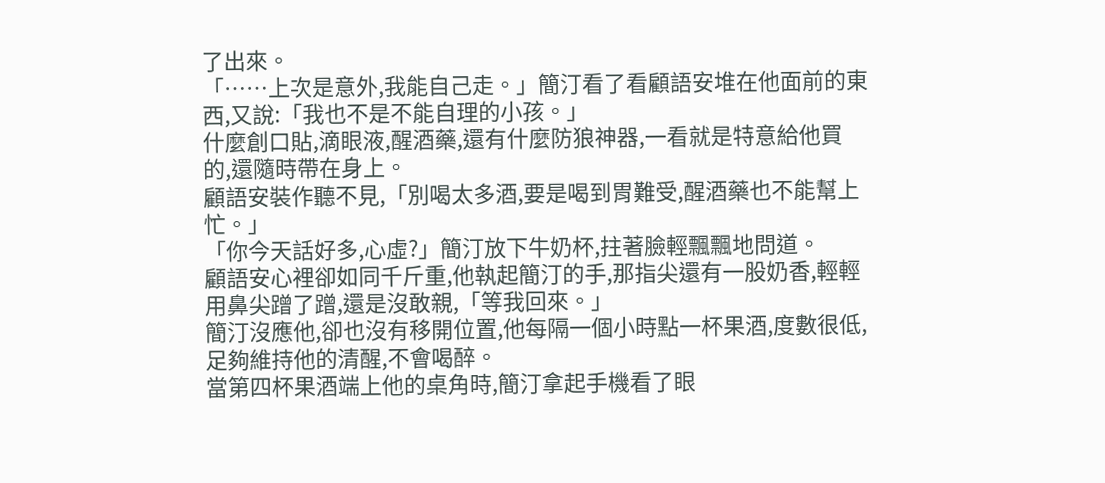了出來。
「……上次是意外,我能自己走。」簡汀看了看顧語安堆在他面前的東西,又說:「我也不是不能自理的小孩。」
什麼創口貼,滴眼液,醒酒藥,還有什麼防狼神器,一看就是特意給他買的,還隨時帶在身上。
顧語安裝作聽不見,「別喝太多酒,要是喝到胃難受,醒酒藥也不能幫上忙。」
「你今天話好多,心虛?」簡汀放下牛奶杯,拄著臉輕飄飄地問道。
顧語安心裡卻如同千斤重,他執起簡汀的手,那指尖還有一股奶香,輕輕用鼻尖蹭了蹭,還是沒敢親,「等我回來。」
簡汀沒應他,卻也沒有移開位置,他每隔一個小時點一杯果酒,度數很低,足夠維持他的清醒,不會喝醉。
當第四杯果酒端上他的桌角時,簡汀拿起手機看了眼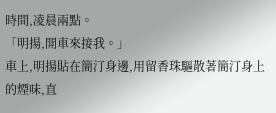時間,凌晨兩點。
「明揚,開車來接我。」
車上,明揚貼在簡汀身邊,用留香珠驅散著簡汀身上的煙味,直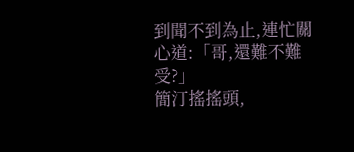到聞不到為止,連忙關心道:「哥,還難不難受?」
簡汀搖搖頭,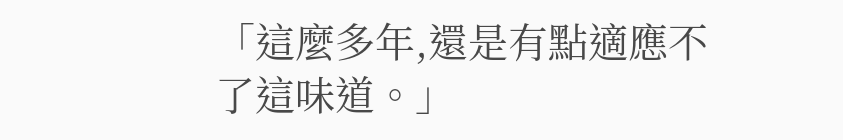「這麼多年,還是有點適應不了這味道。」